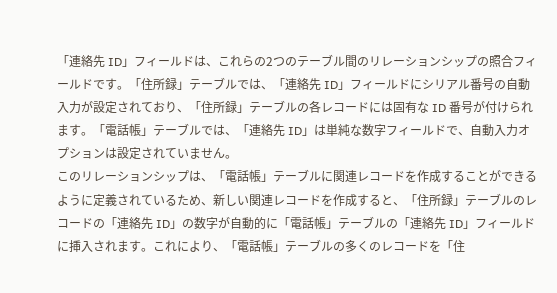「連絡先 ID」フィールドは、これらの2つのテーブル間のリレーションシップの照合フィールドです。「住所録」テーブルでは、「連絡先 ID」フィールドにシリアル番号の自動入力が設定されており、「住所録」テーブルの各レコードには固有な ID 番号が付けられます。「電話帳」テーブルでは、「連絡先 ID」は単純な数字フィールドで、自動入力オプションは設定されていません。
このリレーションシップは、「電話帳」テーブルに関連レコードを作成することができるように定義されているため、新しい関連レコードを作成すると、「住所録」テーブルのレコードの「連絡先 ID」の数字が自動的に「電話帳」テーブルの「連絡先 ID」フィールドに挿入されます。これにより、「電話帳」テーブルの多くのレコードを「住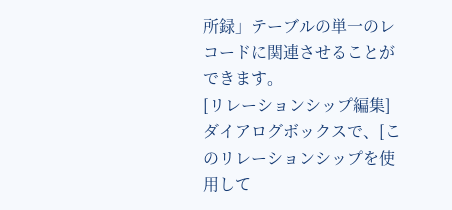所録」テーブルの単一のレコードに関連させることができます。
[リレーションシップ編集] ダイアログボックスで、[このリレーションシップを使用して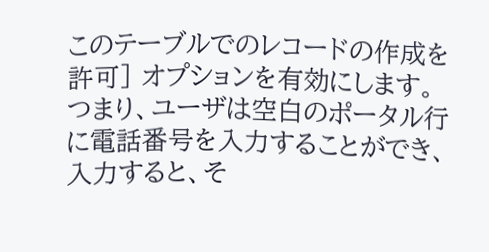このテーブルでのレコードの作成を許可] オプションを有効にします。つまり、ユーザは空白のポータル行に電話番号を入力することができ、入力すると、そ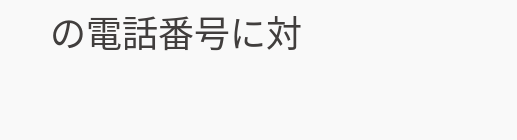の電話番号に対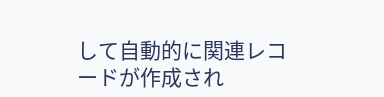して自動的に関連レコードが作成され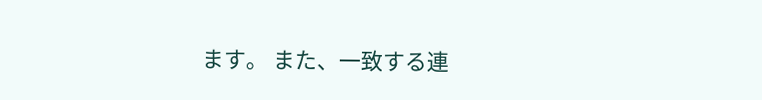ます。 また、一致する連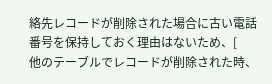絡先レコードが削除された場合に古い電話番号を保持しておく理由はないため、[
他のテーブルでレコードが削除された時、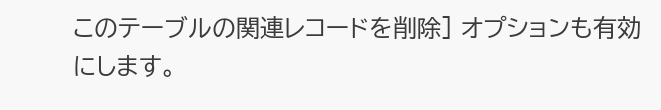このテーブルの関連レコードを削除] オプションも有効にします。